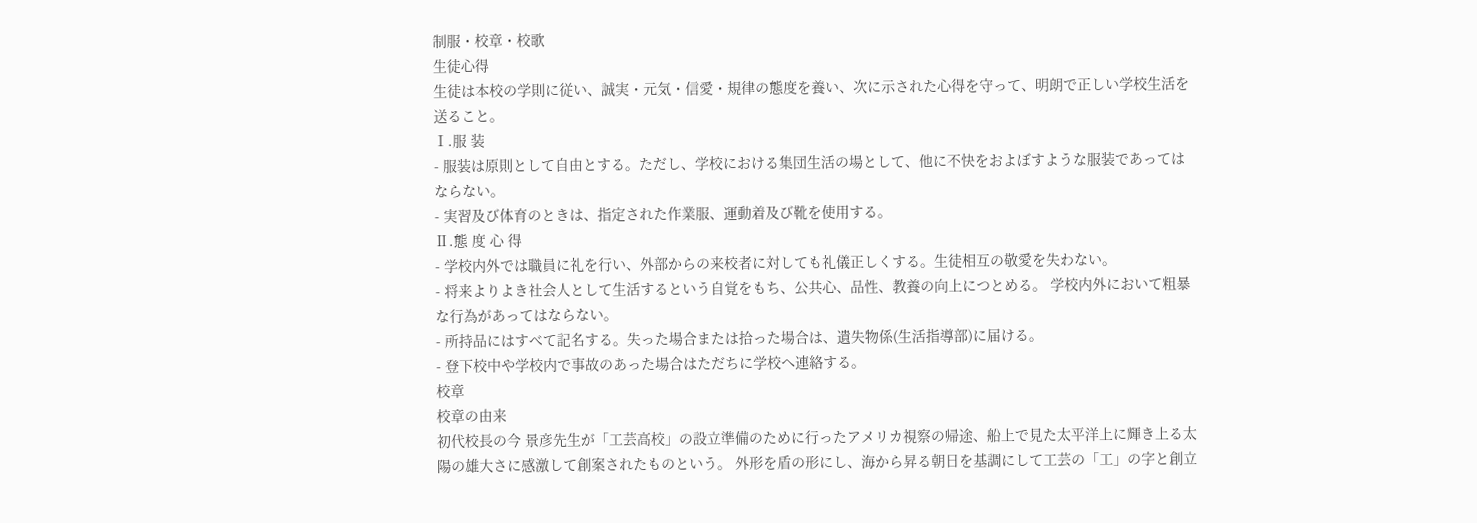制服・校章・校歌
生徒心得
生徒は本校の学則に従い、誠実・元気・信愛・規律の態度を養い、次に示された心得を守って、明朗で正しい学校生活を送ること。
Ⅰ.服 装
- 服装は原則として自由とする。ただし、学校における集団生活の場として、他に不快をおよぼすような服装であってはならない。
- 実習及び体育のときは、指定された作業服、運動着及び靴を使用する。
Ⅱ.態 度 心 得
- 学校内外では職員に礼を行い、外部からの来校者に対しても礼儀正しくする。生徒相互の敬愛を失わない。
- 将来よりよき社会人として生活するという自覚をもち、公共心、品性、教養の向上につとめる。 学校内外において粗暴な行為があってはならない。
- 所持品にはすべて記名する。失った場合または拾った場合は、遺失物係(生活指導部)に届ける。
- 登下校中や学校内で事故のあった場合はただちに学校へ連絡する。
校章
校章の由来
初代校長の今 景彦先生が「工芸高校」の設立準備のために行ったアメリカ視察の帰途、船上で見た太平洋上に輝き上る太陽の雄大さに感激して創案されたものという。 外形を盾の形にし、海から昇る朝日を基調にして工芸の「工」の字と創立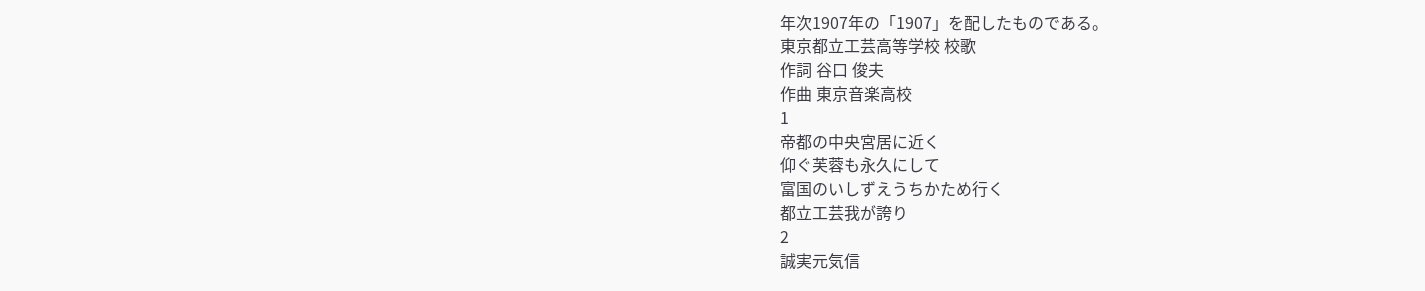年次1907年の「1907」を配したものである。
東京都立工芸高等学校 校歌
作詞 谷口 俊夫
作曲 東京音楽高校
1
帝都の中央宮居に近く
仰ぐ芙蓉も永久にして
富国のいしずえうちかため行く
都立工芸我が誇り
2
誠実元気信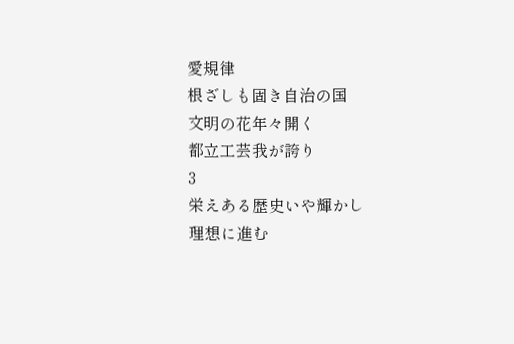愛規律
根ざしも固き自治の国
文明の花年々開く
都立工芸我が誇り
3
栄えある歴史いや輝かし
理想に進む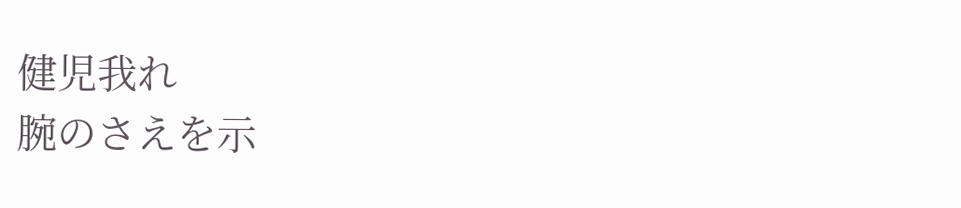健児我れ
腕のさえを示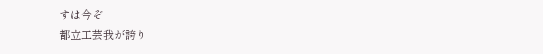すは今ぞ
都立工芸我が誇り